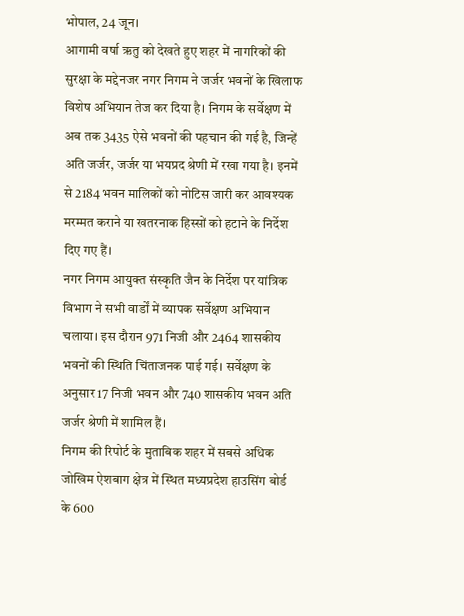भोपाल, 24 जून।
आगामी वर्षा ऋतु को देखते हुए शहर में नागरिकों की सुरक्षा के मद्देनजर नगर निगम ने जर्जर भवनों के खिलाफ विशेष अभियान तेज कर दिया है। निगम के सर्वेक्षण में अब तक 3435 ऐसे भवनों की पहचान की गई है, जिन्हें अति जर्जर, जर्जर या भयप्रद श्रेणी में रखा गया है। इनमें से 2184 भवन मालिकों को नोटिस जारी कर आवश्यक मरम्मत कराने या खतरनाक हिस्सों को हटाने के निर्देश दिए गए हैं।
नगर निगम आयुक्त संस्कृति जैन के निर्देश पर यांत्रिक विभाग ने सभी वार्डों में व्यापक सर्वेक्षण अभियान चलाया। इस दौरान 971 निजी और 2464 शासकीय भवनों की स्थिति चिंताजनक पाई गई। सर्वेक्षण के अनुसार 17 निजी भवन और 740 शासकीय भवन अति जर्जर श्रेणी में शामिल हैं।
निगम की रिपोर्ट के मुताबिक शहर में सबसे अधिक जोखिम ऐशबाग क्षेत्र में स्थित मध्यप्रदेश हाउसिंग बोर्ड के 600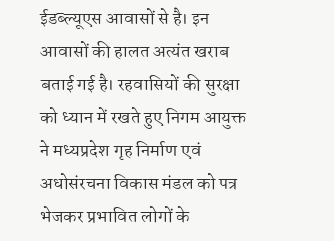ईडब्ल्यूएस आवासों से है। इन आवासों की हालत अत्यंत खराब बताई गई है। रहवासियों की सुरक्षा को ध्यान में रखते हुए निगम आयुक्त ने मध्यप्रदेश गृह निर्माण एवं अधोसंरचना विकास मंडल को पत्र भेजकर प्रभावित लोगों के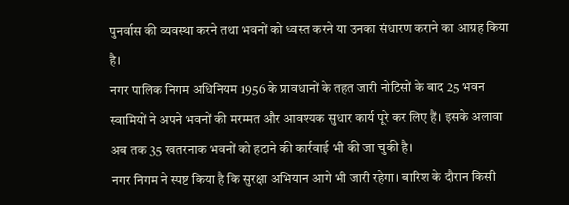पुनर्वास की व्यवस्था करने तथा भवनों को ध्वस्त करने या उनका संधारण कराने का आग्रह किया है।
नगर पालिक निगम अधिनियम 1956 के प्रावधानों के तहत जारी नोटिसों के बाद 25 भवन स्वामियों ने अपने भवनों की मरम्मत और आवश्यक सुधार कार्य पूरे कर लिए हैं। इसके अलावा अब तक 35 खतरनाक भवनों को हटाने की कार्रवाई भी की जा चुकी है।
नगर निगम ने स्पष्ट किया है कि सुरक्षा अभियान आगे भी जारी रहेगा। बारिश के दौरान किसी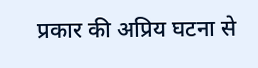प्रकार की अप्रिय घटना से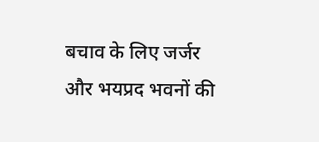बचाव के लिए जर्जर और भयप्रद भवनों की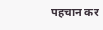पहचान कर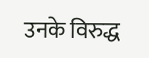उनके विरुद्ध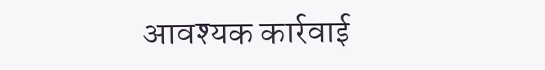आवश्यक कार्रवाई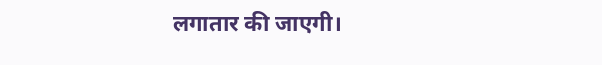लगातार की जाएगी।